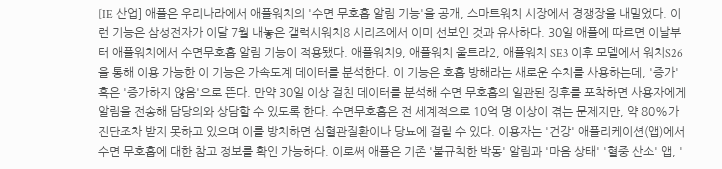[IE 산업] 애플은 우리나라에서 애플워치의 '수면 무호흡 알림 기능'을 공개, 스마트워치 시장에서 경쟁장을 내밀었다. 이런 기능은 삼성전자가 이달 7월 내놓은 갤럭시워치8 시리즈에서 이미 선보인 것과 유사하다. 30일 애플에 따르면 이날부터 애플워치에서 수면무호흡 알림 기능이 적용됐다. 애플워치9, 애플워치 울트라2, 애플워치 SE3 이후 모델에서 워치S26을 통해 이용 가능한 이 기능은 가속도계 데이터를 분석한다. 이 기능은 호흡 방해라는 새로운 수치를 사용하는데, '증가' 혹은 '증가하지 않음'으로 뜬다. 만약 30일 이상 걸친 데이터를 분석해 수면 무호흡의 일관된 징후를 포착하면 사용자에게 알림을 전송해 담당의와 상담할 수 있도록 한다. 수면무호흡은 전 세계적으로 10억 명 이상이 겪는 문제지만, 약 80%가 진단조차 받지 못하고 있으며 이를 방치하면 심혈관질환이나 당뇨에 걸릴 수 있다. 이용자는 '건강' 애플리케이션(앱)에서 수면 무호흡에 대한 참고 정보를 확인 가능하다. 이로써 애플은 기존 '불규칙한 박동' 알림과 '마음 상태' '혈중 산소' 앱, '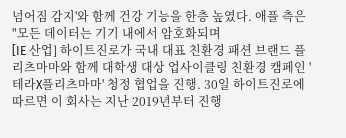넘어짐 감지'와 함께 건강 기능을 한층 높였다. 애플 측은 "모든 데이터는 기기 내에서 암호화되며
[IE 산업] 하이트진로가 국내 대표 친환경 패션 브랜드 플리츠마마와 함께 대학생 대상 업사이클링 친환경 캠페인 '테라X플리츠마마' 청정 협업을 진행. 30일 하이트진로에 따르면 이 회사는 지난 2019년부터 진행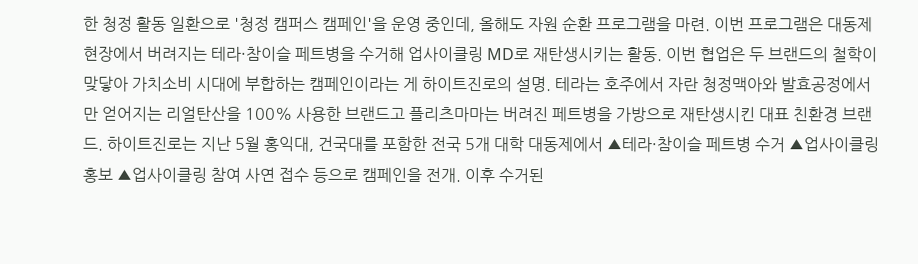한 청정 활동 일환으로 '청정 캠퍼스 캠페인'을 운영 중인데, 올해도 자원 순환 프로그램을 마련. 이번 프로그램은 대동제 현장에서 버려지는 테라·참이슬 페트병을 수거해 업사이클링 MD로 재탄생시키는 활동. 이번 협업은 두 브랜드의 철학이 맞닿아 가치소비 시대에 부합하는 캠페인이라는 게 하이트진로의 설명. 테라는 호주에서 자란 청정맥아와 발효공정에서만 얻어지는 리얼탄산을 100% 사용한 브랜드고 플리츠마마는 버려진 페트병을 가방으로 재탄생시킨 대표 친환경 브랜드. 하이트진로는 지난 5월 홍익대, 건국대를 포함한 전국 5개 대학 대동제에서 ▲테라·참이슬 페트병 수거 ▲업사이클링 홍보 ▲업사이클링 참여 사연 접수 등으로 캠페인을 전개. 이후 수거된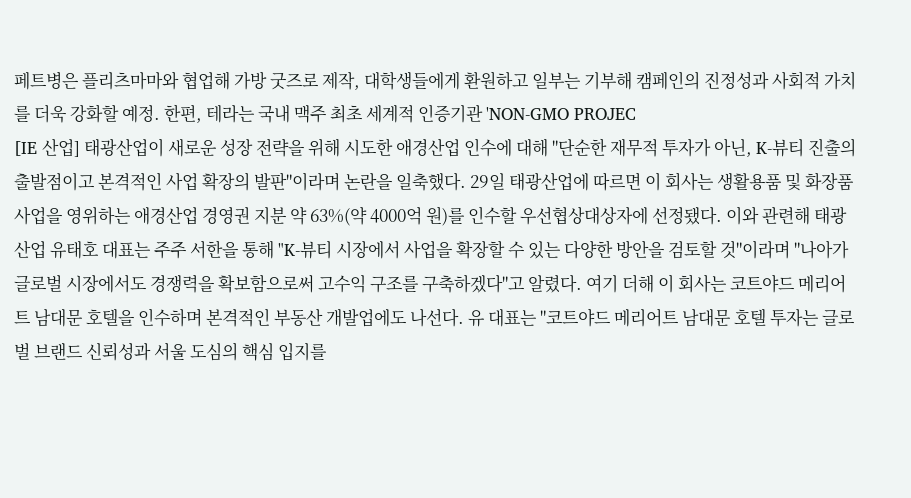페트병은 플리츠마마와 협업해 가방 굿즈로 제작, 대학생들에게 환원하고 일부는 기부해 캠페인의 진정성과 사회적 가치를 더욱 강화할 예정. 한편, 테라는 국내 맥주 최초 세계적 인증기관 'NON-GMO PROJEC
[IE 산업] 태광산업이 새로운 성장 전략을 위해 시도한 애경산업 인수에 대해 "단순한 재무적 투자가 아닌, K-뷰티 진출의 출발점이고 본격적인 사업 확장의 발판"이라며 논란을 일축했다. 29일 태광산업에 따르면 이 회사는 생활용품 및 화장품 사업을 영위하는 애경산업 경영권 지분 약 63%(약 4000억 원)를 인수할 우선협상대상자에 선정됐다. 이와 관련해 태광산업 유태호 대표는 주주 서한을 통해 "K-뷰티 시장에서 사업을 확장할 수 있는 다양한 방안을 검토할 것"이라며 "나아가 글로벌 시장에서도 경쟁력을 확보함으로써 고수익 구조를 구축하겠다"고 알렸다. 여기 더해 이 회사는 코트야드 메리어트 남대문 호텔을 인수하며 본격적인 부동산 개발업에도 나선다. 유 대표는 "코트야드 메리어트 남대문 호텔 투자는 글로벌 브랜드 신뢰성과 서울 도심의 핵심 입지를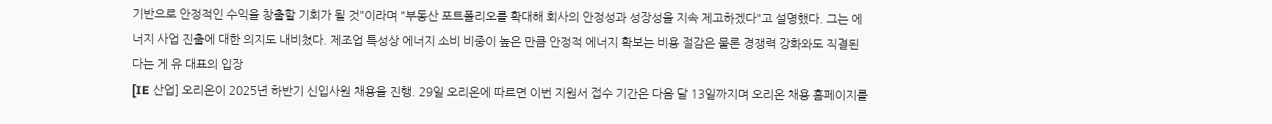기반으로 안정적인 수익을 창출할 기회가 될 것"이라며 "부동산 포트폴리오를 확대해 회사의 안정성과 성장성을 지속 제고하겠다"고 설명했다. 그는 에너지 사업 진출에 대한 의지도 내비쳤다. 제조업 특성상 에너지 소비 비중이 높은 만큼 안정적 에너지 확보는 비용 절감은 물론 경쟁력 강화와도 직결된다는 게 유 대표의 입장
[IE 산업] 오리온이 2025년 하반기 신입사원 채용을 진행. 29일 오리온에 따르면 이번 지원서 접수 기간은 다음 달 13일까지며 오리온 채용 홈페이지를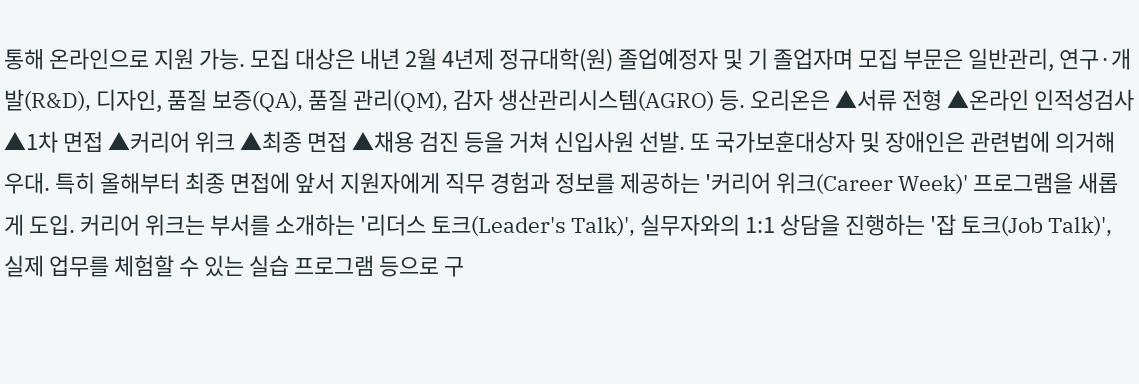통해 온라인으로 지원 가능. 모집 대상은 내년 2월 4년제 정규대학(원) 졸업예정자 및 기 졸업자며 모집 부문은 일반관리, 연구·개발(R&D), 디자인, 품질 보증(QA), 품질 관리(QM), 감자 생산관리시스템(AGRO) 등. 오리온은 ▲서류 전형 ▲온라인 인적성검사 ▲1차 면접 ▲커리어 위크 ▲최종 면접 ▲채용 검진 등을 거쳐 신입사원 선발. 또 국가보훈대상자 및 장애인은 관련법에 의거해 우대. 특히 올해부터 최종 면접에 앞서 지원자에게 직무 경험과 정보를 제공하는 '커리어 위크(Career Week)' 프로그램을 새롭게 도입. 커리어 위크는 부서를 소개하는 '리더스 토크(Leader's Talk)', 실무자와의 1:1 상담을 진행하는 '잡 토크(Job Talk)', 실제 업무를 체험할 수 있는 실습 프로그램 등으로 구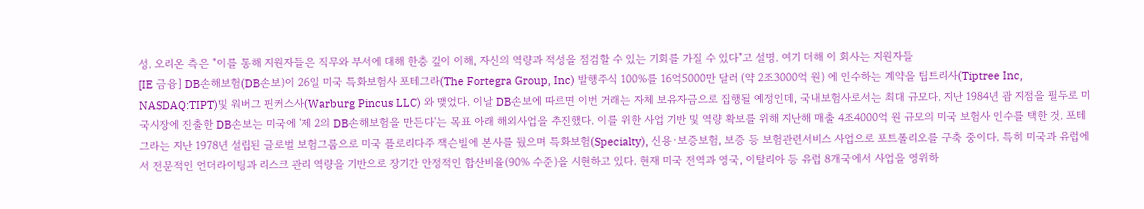성. 오리온 측은 "이를 통해 지원자들은 직무와 부서에 대해 한층 깊이 이해, 자신의 역량과 적성을 점검할 수 있는 기회를 가질 수 있다"고 설명. 여기 더해 이 회사는 지원자들
[IE 금융] DB손해보험(DB손보)이 26일 미국 특화보험사 포테그라(The Fortegra Group, Inc) 발행주식 100%를 16억5000만 달러 (약 2조3000억 원) 에 인수하는 계약을 팁트리사(Tiptree Inc, NASDAQ:TIPT)및 워버그 핀커스사(Warburg Pincus LLC) 와 맺었다. 이날 DB손보에 따르면 이번 거래는 자체 보유자금으로 집행될 예정인데, 국내보험사로서는 최대 규모다. 지난 1984년 괌 지점을 필두로 미국시장에 진출한 DB손보는 미국에 '제 2의 DB손해보험을 만든다'는 목표 아래 해외사업을 추진했다. 이를 위한 사업 기반 및 역량 확보를 위해 지난해 매출 4조4000억 원 규모의 미국 보험사 인수를 택한 것. 포테그라는 지난 1978년 설립된 글로벌 보험그룹으로 미국 플로리다주 잭슨빌에 본사를 뒀으며 특화보험(Specialty), 신용·보증보험, 보증 등 보험관련서비스 사업으로 포트폴리오를 구축 중이다. 특히 미국과 유럽에서 전문적인 언더라이팅과 리스크 관리 역량을 기반으로 장기간 안정적인 합산비율(90% 수준)을 시현하고 있다. 현재 미국 전역과 영국, 이탈리아 등 유럽 8개국에서 사업을 영위하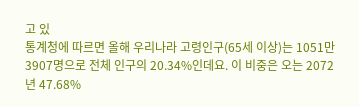고 있
통계청에 따르면 올해 우리나라 고령인구(65세 이상)는 1051만3907명으로 전체 인구의 20.34%인데요. 이 비중은 오는 2072년 47.68%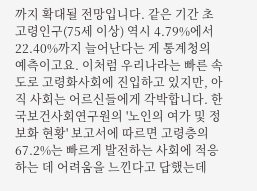까지 확대될 전망입니다. 같은 기간 초고령인구(75세 이상) 역시 4.79%에서 22.40%까지 늘어난다는 게 통계청의 예측이고요. 이처럼 우리나라는 빠른 속도로 고령화사회에 진입하고 있지만, 아직 사회는 어르신들에게 각박합니다. 한국보건사회연구원의 '노인의 여가 및 정보화 현황' 보고서에 따르면 고령층의 67.2%는 빠르게 발전하는 사회에 적응하는 데 어려움을 느낀다고 답했는데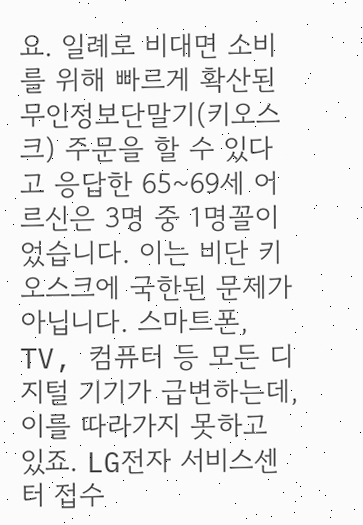요. 일례로 비대면 소비를 위해 빠르게 확산된 무인정보단말기(키오스크) 주문을 할 수 있다고 응답한 65~69세 어르신은 3명 중 1명꼴이었습니다. 이는 비단 키오스크에 국한된 문제가 아닙니다. 스마트폰, TV, 컴퓨터 등 모든 디지털 기기가 급변하는데, 이를 따라가지 못하고 있죠. LG전자 서비스센터 접수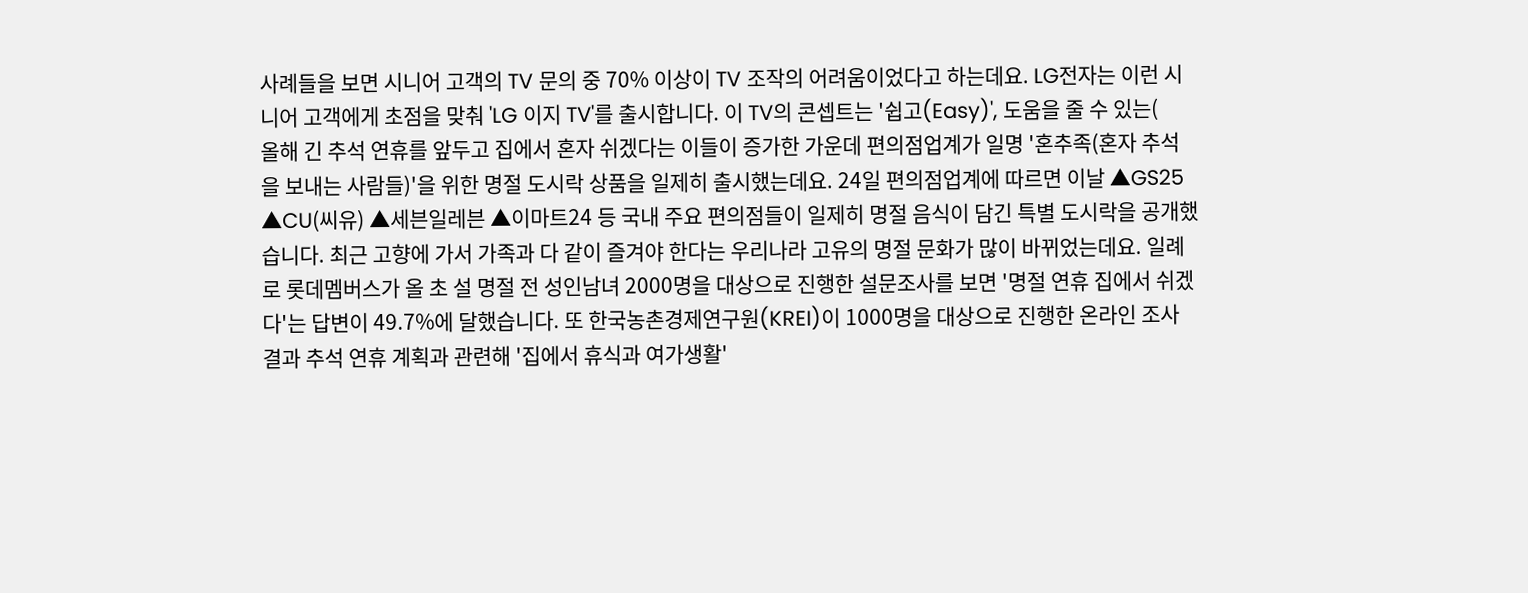사례들을 보면 시니어 고객의 TV 문의 중 70% 이상이 TV 조작의 어려움이었다고 하는데요. LG전자는 이런 시니어 고객에게 초점을 맞춰 'LG 이지 TV'를 출시합니다. 이 TV의 콘셉트는 '쉽고(Easy)', 도움을 줄 수 있는(
올해 긴 추석 연휴를 앞두고 집에서 혼자 쉬겠다는 이들이 증가한 가운데 편의점업계가 일명 '혼추족(혼자 추석을 보내는 사람들)'을 위한 명절 도시락 상품을 일제히 출시했는데요. 24일 편의점업계에 따르면 이날 ▲GS25 ▲CU(씨유) ▲세븐일레븐 ▲이마트24 등 국내 주요 편의점들이 일제히 명절 음식이 담긴 특별 도시락을 공개했습니다. 최근 고향에 가서 가족과 다 같이 즐겨야 한다는 우리나라 고유의 명절 문화가 많이 바뀌었는데요. 일례로 롯데멤버스가 올 초 설 명절 전 성인남녀 2000명을 대상으로 진행한 설문조사를 보면 '명절 연휴 집에서 쉬겠다'는 답변이 49.7%에 달했습니다. 또 한국농촌경제연구원(KREI)이 1000명을 대상으로 진행한 온라인 조사 결과 추석 연휴 계획과 관련해 '집에서 휴식과 여가생활'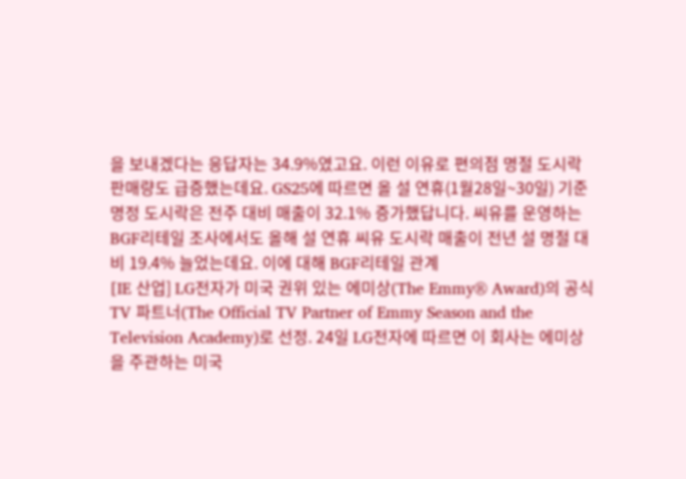을 보내겠다는 응답자는 34.9%였고요. 이런 이유로 편의점 명절 도시락 판매량도 급증했는데요. GS25에 따르면 올 설 연휴(1월28일~30일) 기준 명정 도시락은 전주 대비 매출이 32.1% 증가했답니다. 씨유를 운영하는 BGF리테일 조사에서도 올해 설 연휴 씨유 도시락 매출이 전년 설 명절 대비 19.4% 늘었는데요. 이에 대해 BGF리테일 관계
[IE 산업] LG전자가 미국 권위 있는 에미상(The Emmy® Award)의 공식 TV 파트너(The Official TV Partner of Emmy Season and the Television Academy)로 선정. 24일 LG전자에 따르면 이 회사는 에미상을 주관하는 미국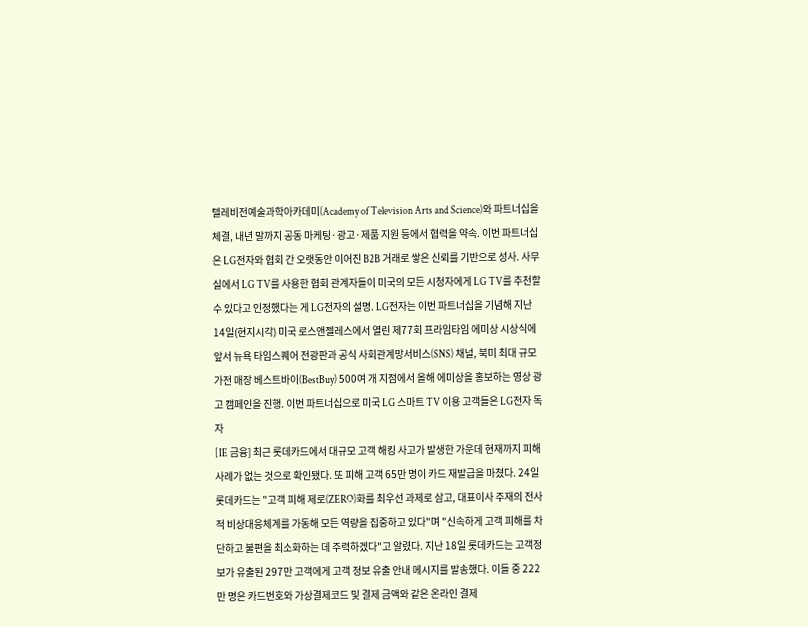텔레비전예술과학아카데미(Academy of Television Arts and Science)와 파트너십을 체결, 내년 말까지 공동 마케팅·광고·제품 지원 등에서 협력을 약속. 이번 파트너십은 LG전자와 협회 간 오랫동안 이어진 B2B 거래로 쌓은 신뢰를 기반으로 성사. 사무실에서 LG TV를 사용한 협회 관계자들이 미국의 모든 시청자에게 LG TV를 추천할 수 있다고 인정했다는 게 LG전자의 설명. LG전자는 이번 파트너십을 기념해 지난 14일(현지시각) 미국 로스앤젤레스에서 열린 제77회 프라임타임 에미상 시상식에 앞서 뉴욕 타임스퀘어 전광판과 공식 사회관계망서비스(SNS) 채널, 북미 최대 규모 가전 매장 베스트바이(BestBuy) 500여 개 지점에서 올해 에미상을 홍보하는 영상 광고 캠페인을 진행. 이번 파트너십으로 미국 LG 스마트 TV 이용 고객들은 LG전자 독자
[IE 금융] 최근 롯데카드에서 대규모 고객 해킹 사고가 발생한 가운데 현재까지 피해 사례가 없는 것으로 확인됐다. 또 피해 고객 65만 명이 카드 재발급을 마쳤다. 24일 롯데카드는 "고객 피해 제로(ZERO)화를 최우선 과제로 삼고, 대표이사 주재의 전사적 비상대응체계를 가동해 모든 역량을 집중하고 있다"며 "신속하게 고객 피해를 차단하고 불편을 최소화하는 데 주력하겠다"고 알렸다. 지난 18일 롯데카드는 고객정보가 유출된 297만 고객에게 고객 정보 유출 안내 메시지를 발송했다. 이들 중 222만 명은 카드번호와 가상결제코드 및 결제 금액와 같은 온라인 결제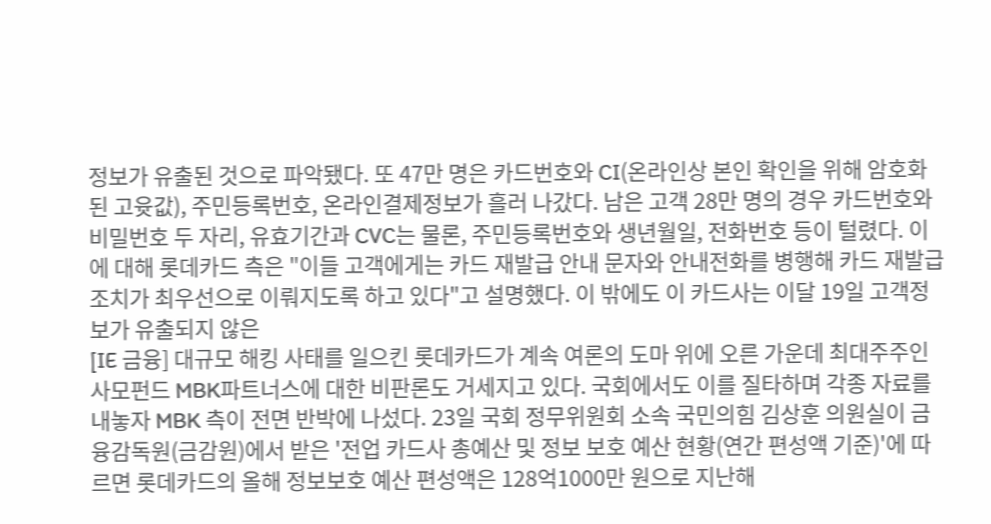정보가 유출된 것으로 파악됐다. 또 47만 명은 카드번호와 CI(온라인상 본인 확인을 위해 암호화된 고윳값), 주민등록번호, 온라인결제정보가 흘러 나갔다. 남은 고객 28만 명의 경우 카드번호와 비밀번호 두 자리, 유효기간과 CVC는 물론, 주민등록번호와 생년월일, 전화번호 등이 털렸다. 이에 대해 롯데카드 측은 "이들 고객에게는 카드 재발급 안내 문자와 안내전화를 병행해 카드 재발급 조치가 최우선으로 이뤄지도록 하고 있다"고 설명했다. 이 밖에도 이 카드사는 이달 19일 고객정보가 유출되지 않은
[IE 금융] 대규모 해킹 사태를 일으킨 롯데카드가 계속 여론의 도마 위에 오른 가운데 최대주주인 사모펀드 MBK파트너스에 대한 비판론도 거세지고 있다. 국회에서도 이를 질타하며 각종 자료를 내놓자 MBK 측이 전면 반박에 나섰다. 23일 국회 정무위원회 소속 국민의힘 김상훈 의원실이 금융감독원(금감원)에서 받은 '전업 카드사 총예산 및 정보 보호 예산 현황(연간 편성액 기준)'에 따르면 롯데카드의 올해 정보보호 예산 편성액은 128억1000만 원으로 지난해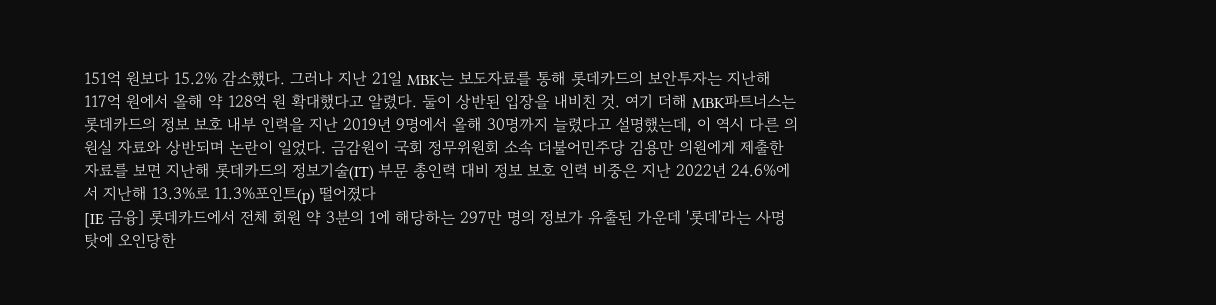151억 원보다 15.2% 감소했다. 그러나 지난 21일 MBK는 보도자료를 통해 롯데카드의 보안투자는 지난해 117억 원에서 올해 약 128억 원 확대했다고 알렸다. 둘이 상반된 입장을 내비친 것. 여기 더해 MBK파트너스는 롯데카드의 정보 보호 내부 인력을 지난 2019년 9명에서 올해 30명까지 늘렸다고 설명했는데, 이 역시 다른 의원실 자료와 상반되며 논란이 일었다. 금감원이 국회 정무위원회 소속 더불어민주당 김용만 의원에게 제출한 자료를 보면 지난해 롯데카드의 정보기술(IT) 부문 총인력 대비 정보 보호 인력 비중은 지난 2022년 24.6%에서 지난해 13.3%로 11.3%포인트(p) 떨어졌다
[IE 금융] 롯데카드에서 전체 회원 약 3분의 1에 해당하는 297만 명의 정보가 유출된 가운데 '롯데'라는 사명 탓에 오인당한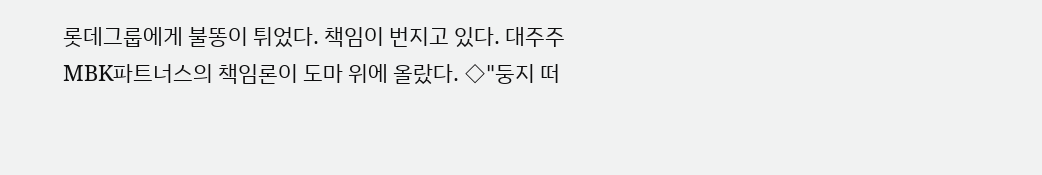롯데그룹에게 불똥이 튀었다. 책임이 번지고 있다. 대주주 MBK파트너스의 책임론이 도마 위에 올랐다. ◇"둥지 떠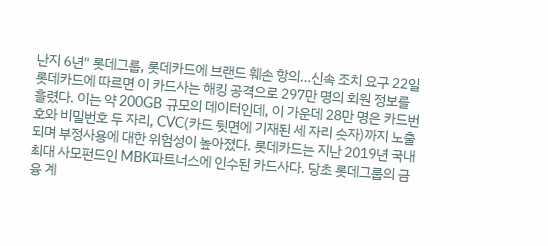난지 6년" 롯데그룹, 롯데카드에 브랜드 훼손 항의…신속 조치 요구 22일 롯데카드에 따르면 이 카드사는 해킹 공격으로 297만 명의 회원 정보를 흘렸다. 이는 약 200GB 규모의 데이터인데, 이 가운데 28만 명은 카드번호와 비밀번호 두 자리, CVC(카드 뒷면에 기재된 세 자리 숫자)까지 노출되며 부정사용에 대한 위험성이 높아졌다. 롯데카드는 지난 2019년 국내 최대 사모펀드인 MBK파트너스에 인수된 카드사다. 당초 롯데그룹의 금융 계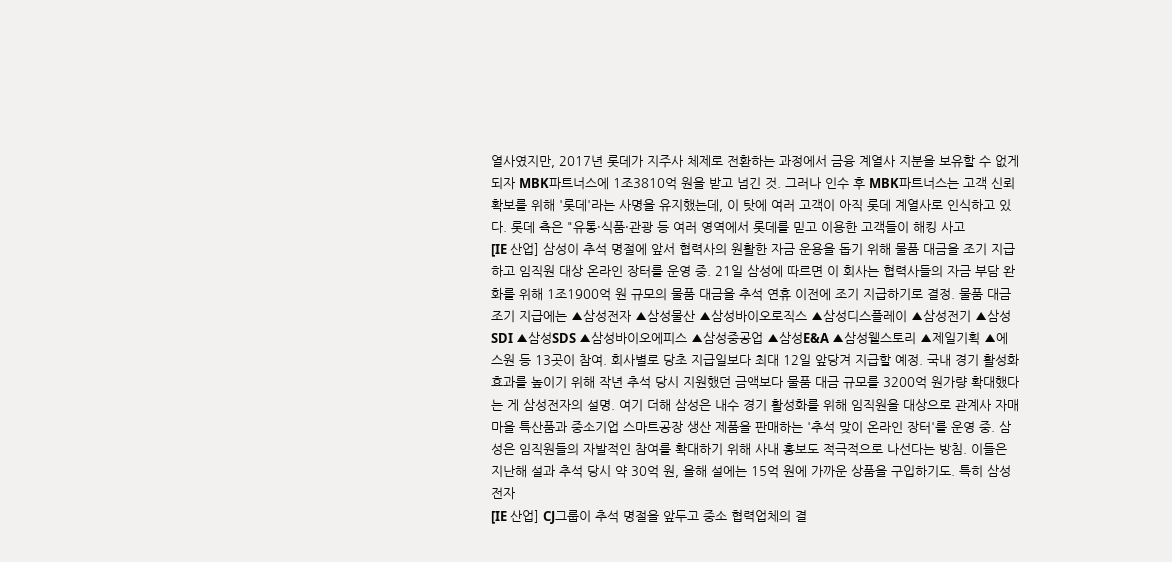열사였지만, 2017년 롯데가 지주사 체제로 전환하는 과정에서 금융 계열사 지분을 보유할 수 없게 되자 MBK파트너스에 1조3810억 원을 받고 넘긴 것. 그러나 인수 후 MBK파트너스는 고객 신뢰 확보를 위해 '롯데'라는 사명을 유지했는데, 이 탓에 여러 고객이 아직 롯데 계열사로 인식하고 있다. 롯데 측은 "유통·식품·관광 등 여러 영역에서 롯데를 믿고 이용한 고객들이 해킹 사고
[IE 산업] 삼성이 추석 명절에 앞서 협력사의 원활한 자금 운용을 돕기 위해 물품 대금을 조기 지급하고 임직원 대상 온라인 장터를 운영 중. 21일 삼성에 따르면 이 회사는 협력사들의 자금 부담 완화를 위해 1조1900억 원 규모의 물품 대금을 추석 연휴 이전에 조기 지급하기로 결정. 물품 대금 조기 지급에는 ▲삼성전자 ▲삼성물산 ▲삼성바이오로직스 ▲삼성디스플레이 ▲삼성전기 ▲삼성SDI ▲삼성SDS ▲삼성바이오에피스 ▲삼성중공업 ▲삼성E&A ▲삼성웰스토리 ▲제일기획 ▲에스원 등 13곳이 참여. 회사별로 당초 지급일보다 최대 12일 앞당겨 지급할 예정. 국내 경기 활성화 효과를 높이기 위해 작년 추석 당시 지원했던 금액보다 물품 대금 규모를 3200억 원가량 확대했다는 게 삼성전자의 설명. 여기 더해 삼성은 내수 경기 활성화를 위해 임직원을 대상으로 관계사 자매마을 특산품과 중소기업 스마트공장 생산 제품을 판매하는 '추석 맞이 온라인 장터'를 운영 중. 삼성은 임직원들의 자발적인 참여를 확대하기 위해 사내 홍보도 적극적으로 나선다는 방침. 이들은 지난해 설과 추석 당시 약 30억 원, 올해 설에는 15억 원에 가까운 상품을 구입하기도. 특히 삼성전자
[IE 산업] CJ그룹이 추석 명절을 앞두고 중소 협력업체의 결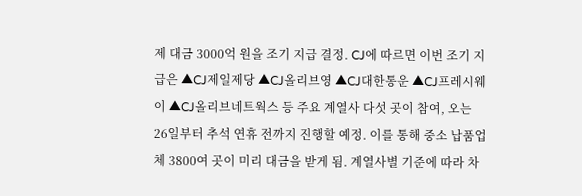제 대금 3000억 원을 조기 지급 결정. CJ에 따르면 이번 조기 지급은 ▲CJ제일제당 ▲CJ올리브영 ▲CJ대한통운 ▲CJ프레시웨이 ▲CJ올리브네트웍스 등 주요 계열사 다섯 곳이 참여, 오는 26일부터 추석 연휴 전까지 진행할 예정. 이를 통해 중소 납품업체 3800여 곳이 미리 대금을 받게 됨. 계열사별 기준에 따라 차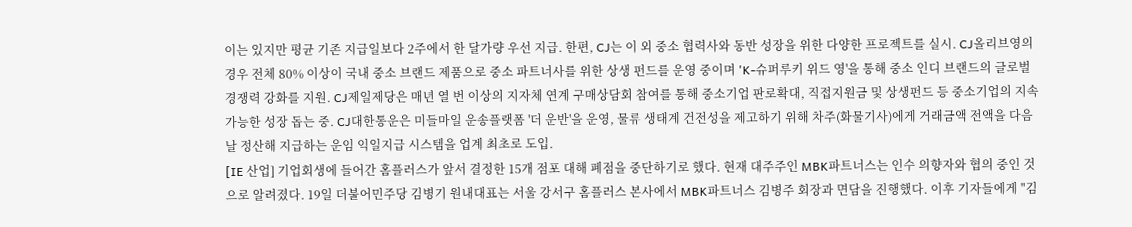이는 있지만 평균 기존 지급일보다 2주에서 한 달가량 우선 지급. 한편, CJ는 이 외 중소 협력사와 동반 성장을 위한 다양한 프로젝트를 실시. CJ올리브영의 경우 전체 80% 이상이 국내 중소 브랜드 제품으로 중소 파트너사를 위한 상생 펀드를 운영 중이며 'K-슈퍼루키 위드 영'을 통해 중소 인디 브랜드의 글로벌 경쟁력 강화를 지원. CJ제일제당은 매년 열 번 이상의 지자체 연계 구매상담회 참여를 통해 중소기업 판로확대, 직접지원금 및 상생펀드 등 중소기업의 지속 가능한 성장 돕는 중. CJ대한통운은 미들마일 운송플랫폼 '더 운반'을 운영, 물류 생태계 건전성을 제고하기 위해 차주(화물기사)에게 거래금액 전액을 다음 날 정산해 지급하는 운임 익일지급 시스템을 업계 최초로 도입.
[IE 산업] 기업회생에 들어간 홈플러스가 앞서 결정한 15개 점포 대해 폐점을 중단하기로 했다. 현재 대주주인 MBK파트너스는 인수 의향자와 협의 중인 것으로 알려졌다. 19일 더불어민주당 김병기 원내대표는 서울 강서구 홈플러스 본사에서 MBK파트너스 김병주 회장과 면담을 진행했다. 이후 기자들에게 "김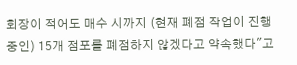회장이 적어도 매수 시까지 (현재 폐점 작업이 진행 중인) 15개 점포를 폐점하지 않겠다고 약속했다"고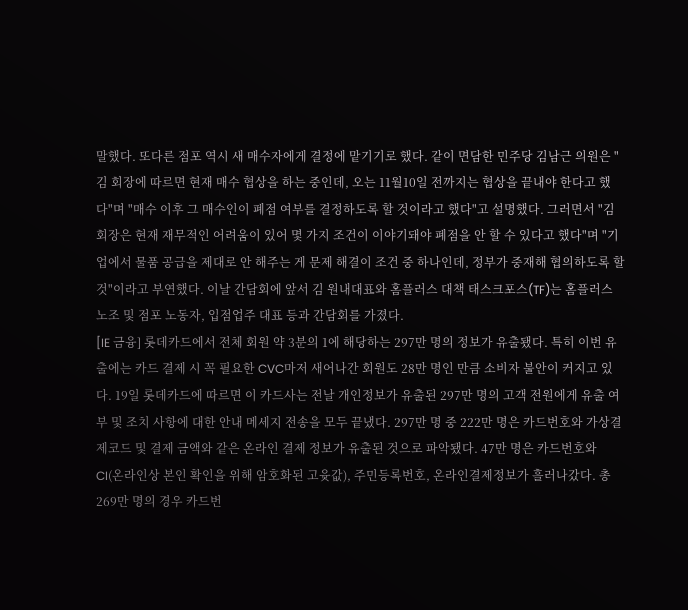말했다. 또다른 점포 역시 새 매수자에게 결정에 맡기기로 했다. 같이 면담한 민주당 김남근 의원은 "김 회장에 따르면 현재 매수 협상을 하는 중인데, 오는 11월10일 전까지는 협상을 끝내야 한다고 했다"며 "매수 이후 그 매수인이 폐점 여부를 결정하도록 할 것이라고 했다"고 설명했다. 그러면서 "김 회장은 현재 재무적인 어려움이 있어 몇 가지 조건이 이야기돼야 폐점을 안 할 수 있다고 했다"며 "기업에서 물품 공급을 제대로 안 해주는 게 문제 해결이 조건 중 하나인데, 정부가 중재해 협의하도록 할 것"이라고 부연했다. 이날 간담회에 앞서 김 원내대표와 홈플러스 대책 태스크포스(TF)는 홈플러스 노조 및 점포 노동자, 입점업주 대표 등과 간담회를 가졌다.
[IE 금융] 롯데카드에서 전체 회원 약 3분의 1에 해당하는 297만 명의 정보가 유출됐다. 특히 이번 유출에는 카드 결제 시 꼭 필요한 CVC마저 새어나간 회원도 28만 명인 만큼 소비자 불안이 커지고 있다. 19일 롯데카드에 따르면 이 카드사는 전날 개인정보가 유출된 297만 명의 고객 전원에게 유출 여부 및 조치 사항에 대한 안내 메세지 전송을 모두 끝냈다. 297만 명 중 222만 명은 카드번호와 가상결제코드 및 결제 금액와 같은 온라인 결제 정보가 유출된 것으로 파악됐다. 47만 명은 카드번호와 CI(온라인상 본인 확인을 위해 암호화된 고윳값), 주민등록번호, 온라인결제정보가 흘러나갔다. 총 269만 명의 경우 카드번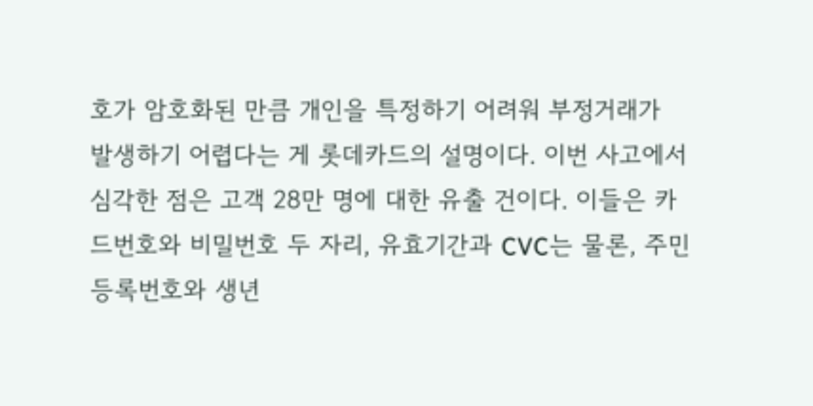호가 암호화된 만큼 개인을 특정하기 어려워 부정거래가 발생하기 어렵다는 게 롯데카드의 설명이다. 이번 사고에서 심각한 점은 고객 28만 명에 대한 유출 건이다. 이들은 카드번호와 비밀번호 두 자리, 유효기간과 CVC는 물론, 주민등록번호와 생년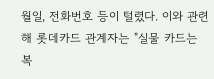월일, 전화번호 등이 털렸다. 이와 관련해 롯데카드 관계자는 "실물 카드는 복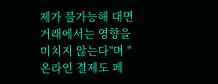제가 불가능해 대면 거래에서는 영향을 미치지 않는다"며 "온라인 결제도 페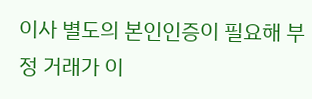이사 별도의 본인인증이 필요해 부정 거래가 이